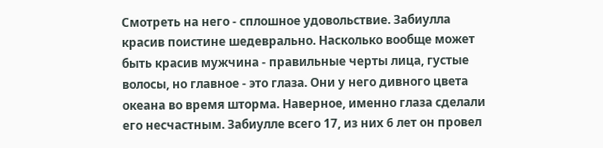Смотреть на него - сплошное удовольствие. Забиулла красив поистине шедеврально. Насколько вообще может быть красив мужчина - правильные черты лица, густые волосы, но главное - это глаза. Они у него дивного цвета океана во время шторма. Наверное, именно глаза сделали его несчастным. Забиулле всего 17, из них 6 лет он провел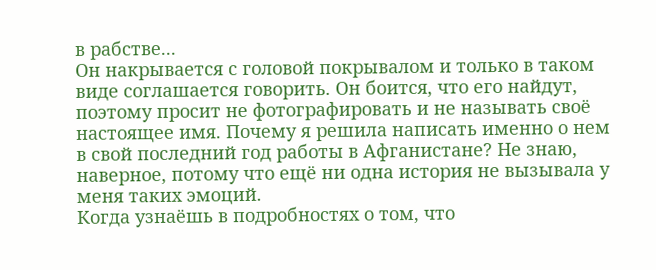в рабстве...
Он накрывается с головой покрывалом и только в таком виде соглашается говорить. Он боится, что его найдут, поэтому просит не фотографировать и не называть своё настоящее имя. Почему я решила написать именно о нем в свой последний год работы в Афганистане? Не знаю, наверное, потому что ещё ни одна история не вызывала у меня таких эмоций.
Когда узнаёшь в подробностях о том, что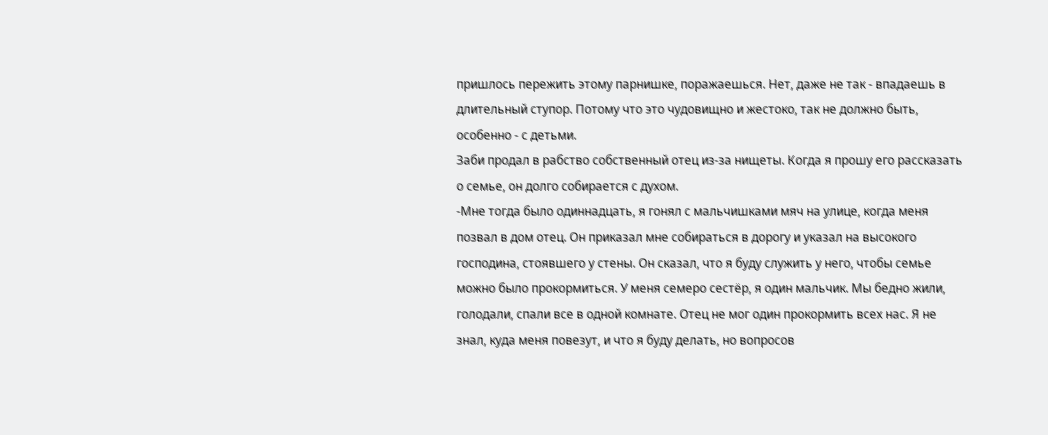пришлось пережить этому парнишке, поражаешься. Нет, даже не так - впадаешь в длительный ступор. Потому что это чудовищно и жестоко, так не должно быть, особенно - с детьми.
Заби продал в рабство собственный отец из-за нищеты. Когда я прошу его рассказать о семье, он долго собирается с духом.
-Мне тогда было одиннадцать, я гонял с мальчишками мяч на улице, когда меня позвал в дом отец. Он приказал мне собираться в дорогу и указал на высокого господина, стоявшего у стены. Он сказал, что я буду служить у него, чтобы семье можно было прокормиться. У меня семеро сестёр, я один мальчик. Мы бедно жили, голодали, спали все в одной комнате. Отец не мог один прокормить всех нас. Я не знал, куда меня повезут, и что я буду делать, но вопросов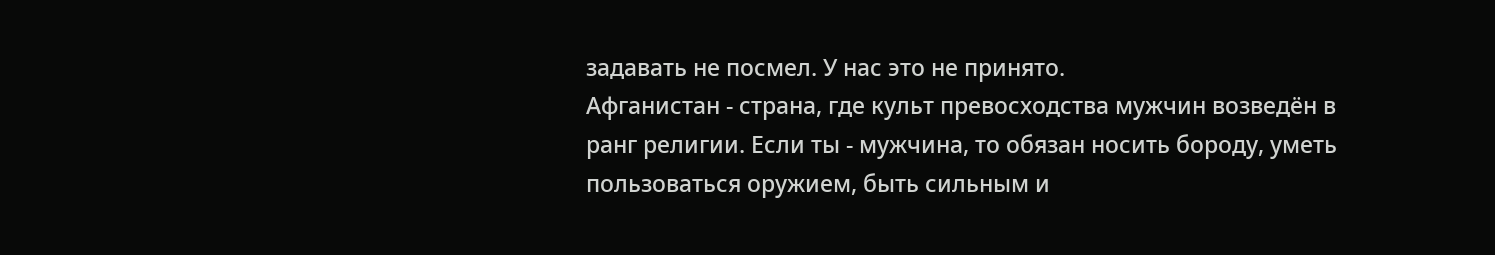задавать не посмел. У нас это не принято.
Афганистан - страна, где культ превосходства мужчин возведён в ранг религии. Если ты - мужчина, то обязан носить бороду, уметь пользоваться оружием, быть сильным и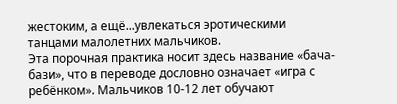жестоким, а ещё...увлекаться эротическими танцами малолетних мальчиков.
Эта порочная практика носит здесь название «бача-бази», что в переводе дословно означает «игра с ребёнком». Мальчиков 10-12 лет обучают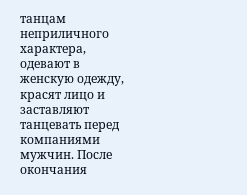танцам неприличного характера, одевают в женскую одежду, красят лицо и заставляют танцевать перед компаниями мужчин. После окончания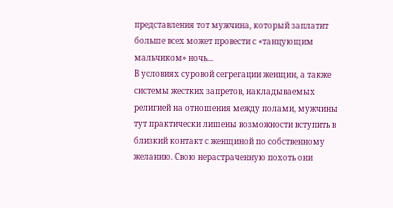представления тот мужчина, который заплатит больше всех может провести с «танцующим мальчиком» ночь...
В условиях суровой сегрегации женщин, а также системы жестких запретов, накладываемых религией на отношения между полами, мужчины тут практически лишены возможности вступить в близкий контакт с женщиной по собственному желанию. Свою нерастраченную похоть они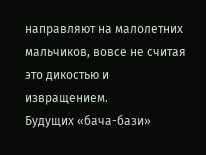направляют на малолетних мальчиков, вовсе не считая это дикостью и извращением.
Будущих «бача-бази»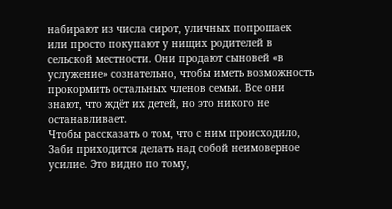набирают из числа сирот, уличных попрошаек или просто покупают у нищих родителей в сельской местности. Они продают сыновей «в услужение» сознательно, чтобы иметь возможность прокормить остальных членов семьи. Все они знают, что ждёт их детей, но это никого не останавливает.
Чтобы рассказать о том, что с ним происходило, Заби приходится делать над собой неимоверное усилие. Это видно по тому,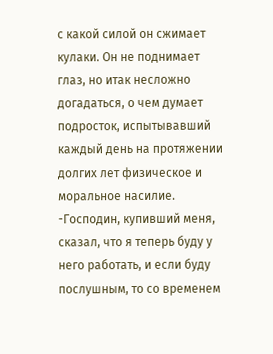с какой силой он сжимает кулаки. Он не поднимает глаз, но итак несложно догадаться, о чем думает подросток, испытывавший каждый день на протяжении долгих лет физическое и моральное насилие.
-Господин, купивший меня, сказал, что я теперь буду у него работать, и если буду послушным, то со временем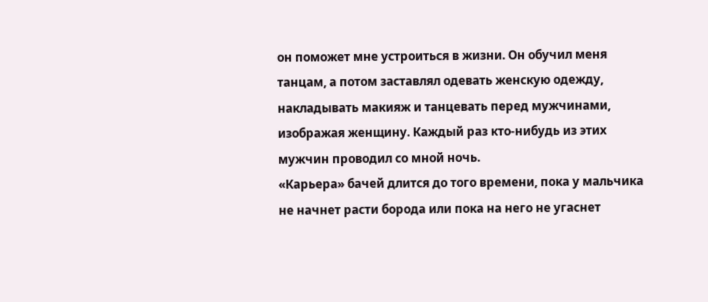он поможет мне устроиться в жизни. Он обучил меня танцам, а потом заставлял одевать женскую одежду, накладывать макияж и танцевать перед мужчинами, изображая женщину. Каждый раз кто-нибудь из этих мужчин проводил со мной ночь.
«Карьера» бачей длится до того времени, пока у мальчика не начнет расти борода или пока на него не угаснет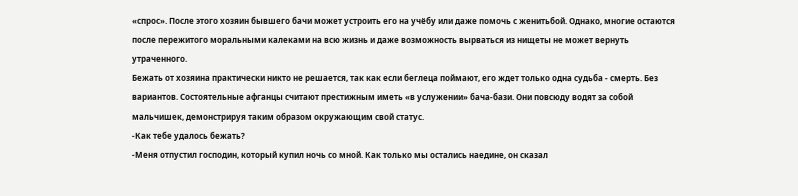«спрос». После этого хозяин бывшего бачи может устроить его на учёбу или даже помочь с женитьбой. Однако, многие остаются после пережитого моральными калеками на всю жизнь и даже возможность вырваться из нищеты не может вернуть утраченного.
Бежать от хозяина практически никто не решается, так как если беглеца поймают, его ждет только одна судьба - смерть. Без вариантов. Состоятельные афганцы считают престижным иметь «в услужении» бача-бази. Они повсюду водят за собой мальчишек, демонстрируя таким образом окружающим свой статус.
-Как тебе удалось бежать?
-Меня отпустил господин, который купил ночь со мной. Как только мы остались наедине, он сказал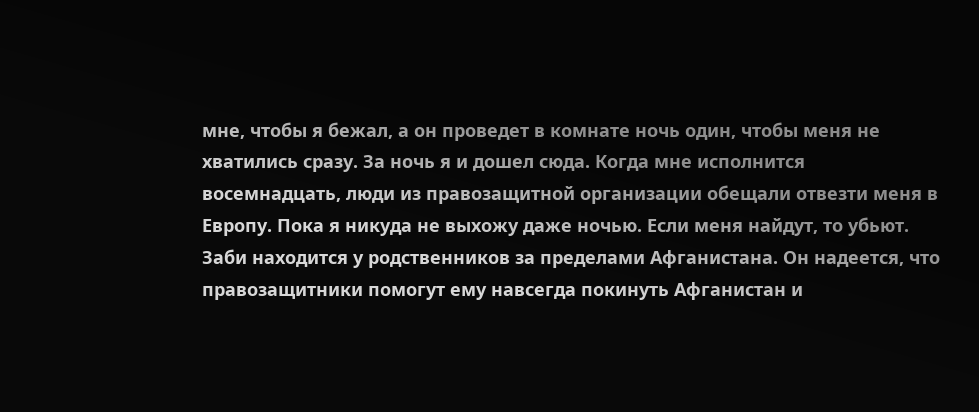мне, чтобы я бежал, а он проведет в комнате ночь один, чтобы меня не хватились сразу. За ночь я и дошел сюда. Когда мне исполнится восемнадцать, люди из правозащитной организации обещали отвезти меня в Европу. Пока я никуда не выхожу даже ночью. Если меня найдут, то убьют.
Заби находится у родственников за пределами Афганистана. Он надеется, что правозащитники помогут ему навсегда покинуть Афганистан и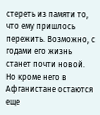стереть из памяти то, что ему пришлось пережить. Возможно, с годами его жизнь станет почти новой. Но кроме него в Афганистане остаются еще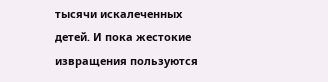тысячи искалеченных детей. И пока жестокие извращения пользуются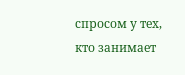спросом у тех, кто занимает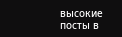высокие посты в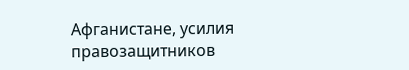Афганистане, усилия правозащитников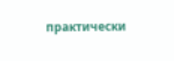практически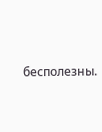бесполезны.